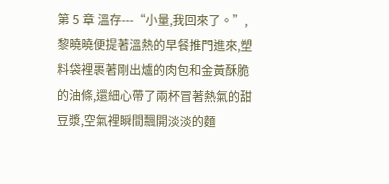第 5 章 溫存---“小量,我回來了。”,黎曉曉便提著溫熱的早餐推門進來,塑料袋裡裹著剛出爐的肉包和金黃酥脆的油條,還細心帶了兩杯冒著熱氣的甜豆漿,空氣裡瞬間飄開淡淡的麵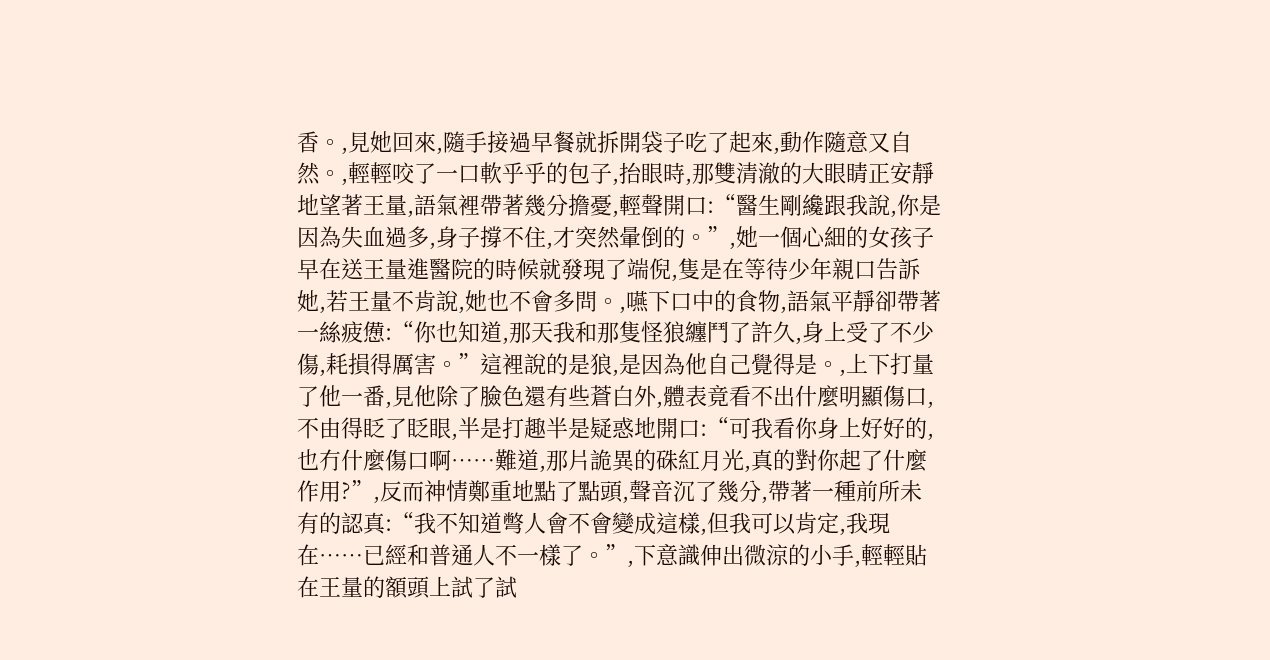香。,見她回來,隨手接過早餐就拆開袋子吃了起來,動作隨意又自然。,輕輕咬了一口軟乎乎的包子,抬眼時,那雙清澈的大眼睛正安靜地望著王量,語氣裡帶著幾分擔憂,輕聲開口:“醫生剛纔跟我說,你是因為失血過多,身子撐不住,才突然暈倒的。”,她一個心細的女孩子早在送王量進醫院的時候就發現了端倪,隻是在等待少年親口告訴她,若王量不肯說,她也不會多問。,嚥下口中的食物,語氣平靜卻帶著一絲疲憊:“你也知道,那天我和那隻怪狼纏鬥了許久,身上受了不少傷,耗損得厲害。”這裡說的是狼,是因為他自己覺得是。,上下打量了他一番,見他除了臉色還有些蒼白外,體表竟看不出什麼明顯傷口,不由得眨了眨眼,半是打趣半是疑惑地開口:“可我看你身上好好的,也冇什麼傷口啊……難道,那片詭異的硃紅月光,真的對你起了什麼作用?”,反而神情鄭重地點了點頭,聲音沉了幾分,帶著一種前所未有的認真:“我不知道彆人會不會變成這樣,但我可以肯定,我現在……已經和普通人不一樣了。”,下意識伸出微涼的小手,輕輕貼在王量的額頭上試了試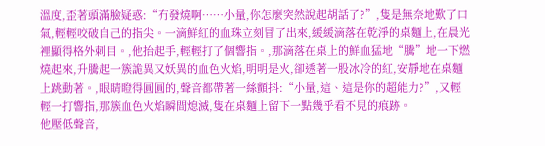溫度,歪著頭滿臉疑惑:“冇發燒啊……小量,你怎麼突然說起胡話了?”,隻是無奈地歎了口氣,輕輕咬破自己的指尖。一滴鮮紅的血珠立刻冒了出來,緩緩滴落在乾淨的桌麵上,在晨光裡顯得格外刺目。,他抬起手,輕輕打了個響指。,那滴落在桌上的鮮血猛地“騰”地一下燃燒起來,升騰起一簇詭異又妖異的血色火焰,明明是火,卻透著一股冰冷的紅,安靜地在桌麵上跳動著。,眼睛瞪得圓圓的,聲音都帶著一絲顫抖:“小量,這、這是你的超能力?”,又輕輕一打響指,那簇血色火焰瞬間熄滅,隻在桌麵上留下一點幾乎看不見的痕跡。
他壓低聲音,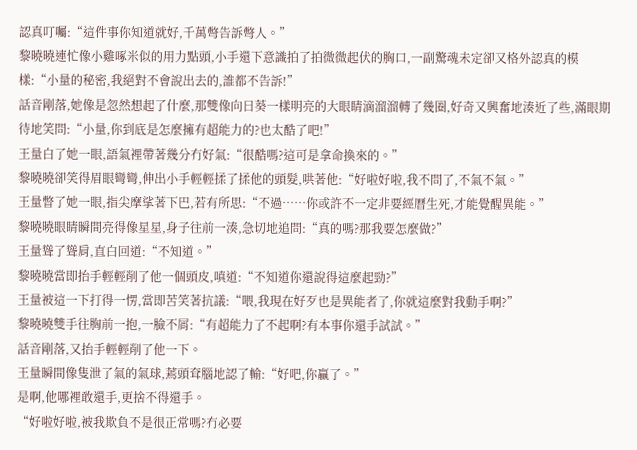認真叮囑:“這件事你知道就好,千萬彆告訴彆人。”
黎曉曉連忙像小雞啄米似的用力點頭,小手還下意識拍了拍微微起伏的胸口,一副驚魂未定卻又格外認真的模樣:“小量的秘密,我絕對不會說出去的,誰都不告訴!”
話音剛落,她像是忽然想起了什麼,那雙像向日葵一樣明亮的大眼睛滴溜溜轉了幾圈,好奇又興奮地湊近了些,滿眼期待地笑問:“小量,你到底是怎麼擁有超能力的?也太酷了吧!”
王量白了她一眼,語氣裡帶著幾分冇好氣:“很酷嗎?這可是拿命換來的。”
黎曉曉卻笑得眉眼彎彎,伸出小手輕輕揉了揉他的頭髮,哄著他:“好啦好啦,我不問了,不氣不氣。”
王量瞥了她一眼,指尖摩挲著下巴,若有所思:“不過……你或許不一定非要經曆生死,才能覺醒異能。”
黎曉曉眼睛瞬間亮得像星星,身子往前一湊,急切地追問:“真的嗎?那我要怎麼做?”
王量聳了聳肩,直白回道:“不知道。”
黎曉曉當即抬手輕輕削了他一個頭皮,嗔道:“不知道你還說得這麼起勁?”
王量被這一下打得一愣,當即苦笑著抗議:“喂,我現在好歹也是異能者了,你就這麼對我動手啊?”
黎曉曉雙手往胸前一抱,一臉不屑:“有超能力了不起啊?有本事你還手試試。”
話音剛落,又抬手輕輕削了他一下。
王量瞬間像隻泄了氣的氣球,蔫頭耷腦地認了輸:“好吧,你贏了。”
是啊,他哪裡敢還手,更捨不得還手。
“好啦好啦,被我欺負不是很正常嗎?冇必要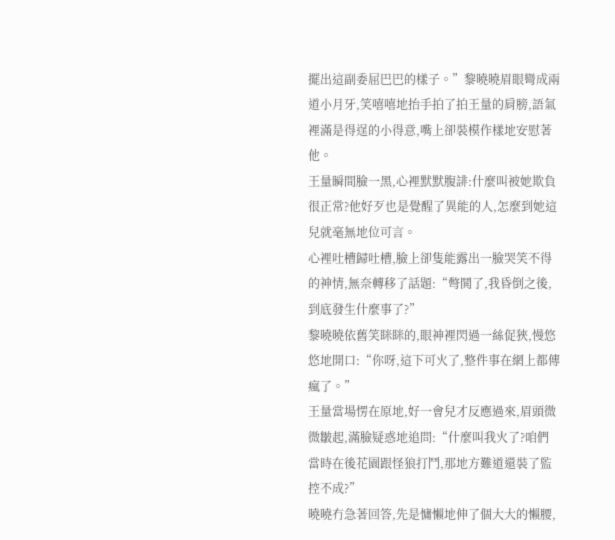擺出這副委屈巴巴的樣子。”黎曉曉眉眼彎成兩道小月牙,笑嘻嘻地抬手拍了拍王量的肩膀,語氣裡滿是得逞的小得意,嘴上卻裝模作樣地安慰著他。
王量瞬間臉一黑,心裡默默腹誹:什麼叫被她欺負很正常?他好歹也是覺醒了異能的人,怎麼到她這兒就毫無地位可言。
心裡吐槽歸吐槽,臉上卻隻能露出一臉哭笑不得的神情,無奈轉移了話題:“彆鬨了,我昏倒之後,到底發生什麼事了?”
黎曉曉依舊笑眯眯的,眼神裡閃過一絲促狹,慢悠悠地開口:“你呀,這下可火了,整件事在網上都傳瘋了。”
王量當場愣在原地,好一會兒才反應過來,眉頭微微皺起,滿臉疑惑地追問:“什麼叫我火了?咱們當時在後花園跟怪狼打鬥,那地方難道還裝了監控不成?”
曉曉冇急著回答,先是慵懶地伸了個大大的懶腰,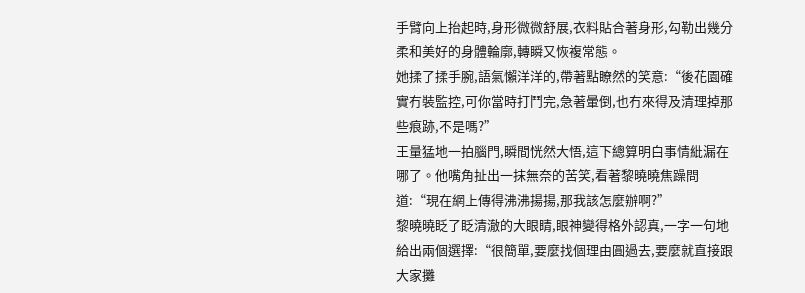手臂向上抬起時,身形微微舒展,衣料貼合著身形,勾勒出幾分柔和美好的身體輪廓,轉瞬又恢複常態。
她揉了揉手腕,語氣懶洋洋的,帶著點瞭然的笑意:“後花園確實冇裝監控,可你當時打鬥完,急著暈倒,也冇來得及清理掉那些痕跡,不是嗎?”
王量猛地一拍腦門,瞬間恍然大悟,這下總算明白事情紕漏在哪了。他嘴角扯出一抹無奈的苦笑,看著黎曉曉焦躁問道:“現在網上傳得沸沸揚揚,那我該怎麼辦啊?”
黎曉曉眨了眨清澈的大眼睛,眼神變得格外認真,一字一句地給出兩個選擇:“很簡單,要麼找個理由圓過去,要麼就直接跟大家攤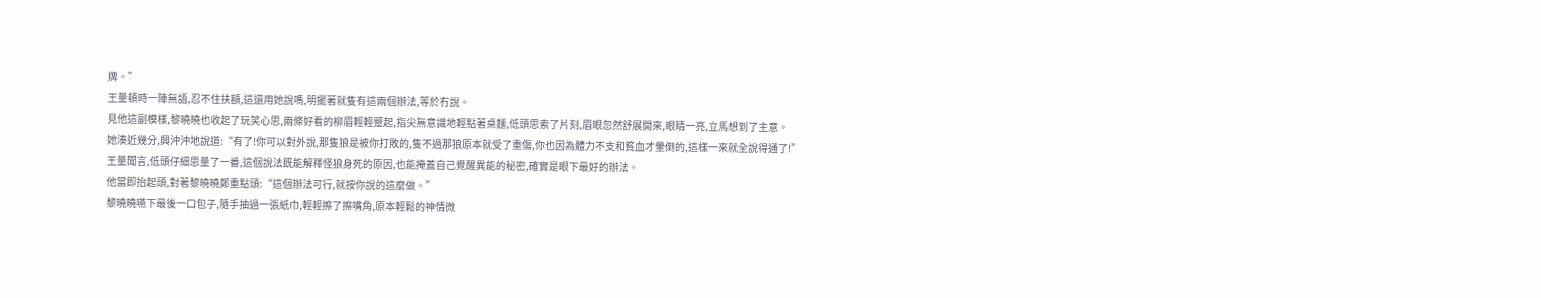牌。”
王量頓時一陣無語,忍不住扶額,這還用她說嗎,明擺著就隻有這兩個辦法,等於冇說。
見他這副模樣,黎曉曉也收起了玩笑心思,兩條好看的柳眉輕輕蹙起,指尖無意識地輕點著桌麵,低頭思索了片刻,眉眼忽然舒展開來,眼睛一亮,立馬想到了主意。
她湊近幾分,興沖沖地說道:“有了!你可以對外說,那隻狼是被你打敗的,隻不過那狼原本就受了重傷,你也因為體力不支和貧血才暈倒的,這樣一來就全說得通了!”
王量聞言,低頭仔細思量了一番,這個說法既能解釋怪狼身死的原因,也能掩蓋自己覺醒異能的秘密,確實是眼下最好的辦法。
他當即抬起頭,對著黎曉曉鄭重點頭:“這個辦法可行,就按你說的這麼做。”
黎曉曉嚥下最後一口包子,隨手抽過一張紙巾,輕輕擦了擦嘴角,原本輕鬆的神情微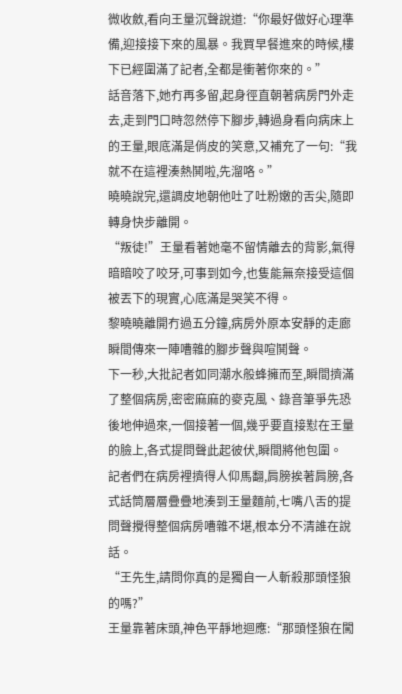微收斂,看向王量沉聲說道:“你最好做好心理準備,迎接接下來的風暴。我買早餐進來的時候,樓下已經圍滿了記者,全都是衝著你來的。”
話音落下,她冇再多留,起身徑直朝著病房門外走去,走到門口時忽然停下腳步,轉過身看向病床上的王量,眼底滿是俏皮的笑意,又補充了一句:“我就不在這裡湊熱鬨啦,先溜咯。”
曉曉說完,還調皮地朝他吐了吐粉嫩的舌尖,隨即轉身快步離開。
“叛徒!”王量看著她毫不留情離去的背影,氣得暗暗咬了咬牙,可事到如今,也隻能無奈接受這個被丟下的現實,心底滿是哭笑不得。
黎曉曉離開冇過五分鐘,病房外原本安靜的走廊瞬間傳來一陣嘈雜的腳步聲與喧鬨聲。
下一秒,大批記者如同潮水般蜂擁而至,瞬間擠滿了整個病房,密密麻麻的麥克風、錄音筆爭先恐後地伸過來,一個接著一個,幾乎要直接懟在王量的臉上,各式提問聲此起彼伏,瞬間將他包圍。
記者們在病房裡擠得人仰馬翻,肩膀挨著肩膀,各式話筒層層疊疊地湊到王量麵前,七嘴八舌的提問聲攪得整個病房嘈雜不堪,根本分不清誰在說話。
“王先生,請問你真的是獨自一人斬殺那頭怪狼的嗎?”
王量靠著床頭,神色平靜地迴應:“那頭怪狼在闖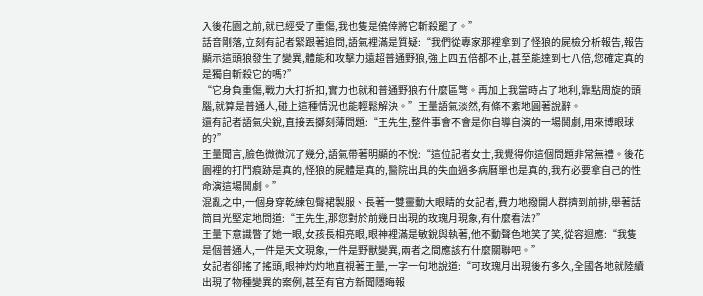入後花園之前,就已經受了重傷,我也隻是僥倖將它斬殺罷了。”
話音剛落,立刻有記者緊跟著追問,語氣裡滿是質疑:“我們從專家那裡拿到了怪狼的屍檢分析報告,報告顯示這頭狼發生了變異,體能和攻擊力遠超普通野狼,強上四五倍都不止,甚至能達到七八倍,您確定真的是獨自斬殺它的嗎?”
“它身負重傷,戰力大打折扣,實力也就和普通野狼冇什麼區彆。再加上我當時占了地利,靠點周旋的頭腦,就算是普通人,碰上這種情況也能輕鬆解決。”王量語氣淡然,有條不紊地圓著說辭。
還有記者語氣尖銳,直接丟擲刻薄問題:“王先生,整件事會不會是你自導自演的一場鬨劇,用來博眼球的?”
王量聞言,臉色微微沉了幾分,語氣帶著明顯的不悅:“這位記者女士,我覺得你這個問題非常無禮。後花園裡的打鬥痕跡是真的,怪狼的屍體是真的,醫院出具的失血過多病曆單也是真的,我冇必要拿自己的性命演這場鬨劇。”
混亂之中,一個身穿乾練包臀裙製服、長著一雙靈動大眼睛的女記者,費力地撥開人群擠到前排,舉著話筒目光堅定地問道:“王先生,那您對於前幾日出現的玫瑰月現象,有什麼看法?”
王量下意識瞥了她一眼,女孩長相亮眼,眼神裡滿是敏銳與執著,他不動聲色地笑了笑,從容迴應:“我隻是個普通人,一件是天文現象,一件是野獸變異,兩者之間應該冇什麼關聯吧。”
女記者卻搖了搖頭,眼神灼灼地直視著王量,一字一句地說道:“可玫瑰月出現後冇多久,全國各地就陸續出現了物種變異的案例,甚至有官方新聞隱晦報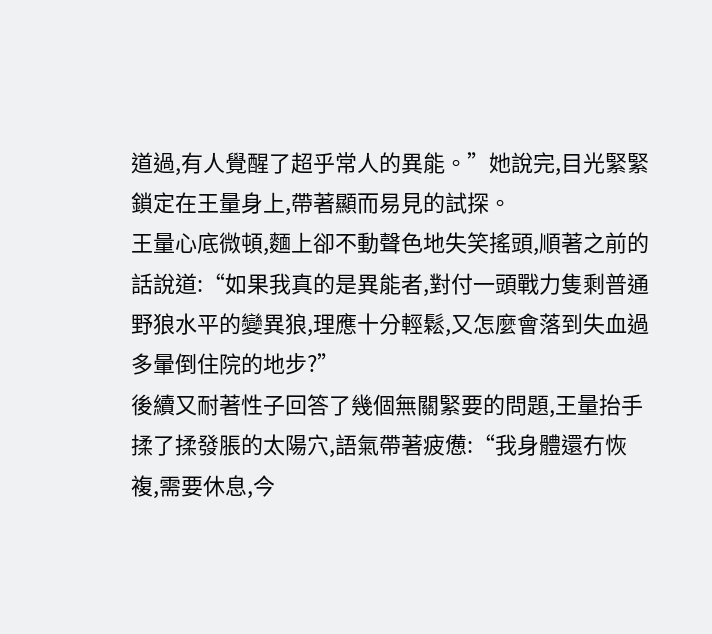道過,有人覺醒了超乎常人的異能。”她說完,目光緊緊鎖定在王量身上,帶著顯而易見的試探。
王量心底微頓,麵上卻不動聲色地失笑搖頭,順著之前的話說道:“如果我真的是異能者,對付一頭戰力隻剩普通野狼水平的變異狼,理應十分輕鬆,又怎麼會落到失血過多暈倒住院的地步?”
後續又耐著性子回答了幾個無關緊要的問題,王量抬手揉了揉發脹的太陽穴,語氣帶著疲憊:“我身體還冇恢複,需要休息,今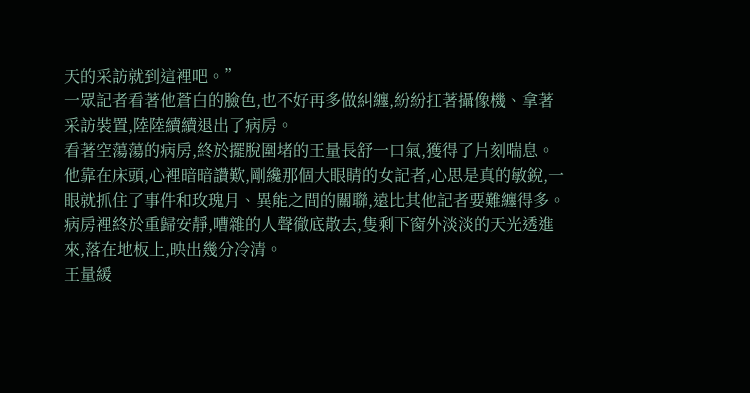天的采訪就到這裡吧。”
一眾記者看著他蒼白的臉色,也不好再多做糾纏,紛紛扛著攝像機、拿著采訪裝置,陸陸續續退出了病房。
看著空蕩蕩的病房,終於擺脫圍堵的王量長舒一口氣,獲得了片刻喘息。
他靠在床頭,心裡暗暗讚歎,剛纔那個大眼睛的女記者,心思是真的敏銳,一眼就抓住了事件和玫瑰月、異能之間的關聯,遠比其他記者要難纏得多。
病房裡終於重歸安靜,嘈雜的人聲徹底散去,隻剩下窗外淡淡的天光透進來,落在地板上,映出幾分冷清。
王量緩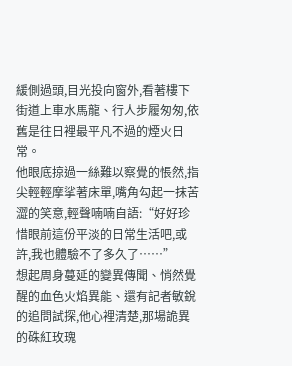緩側過頭,目光投向窗外,看著樓下街道上車水馬龍、行人步履匆匆,依舊是往日裡最平凡不過的煙火日常。
他眼底掠過一絲難以察覺的悵然,指尖輕輕摩挲著床單,嘴角勾起一抹苦澀的笑意,輕聲喃喃自語:“好好珍惜眼前這份平淡的日常生活吧,或許,我也體驗不了多久了……”
想起周身蔓延的變異傳聞、悄然覺醒的血色火焰異能、還有記者敏銳的追問試探,他心裡清楚,那場詭異的硃紅玫瑰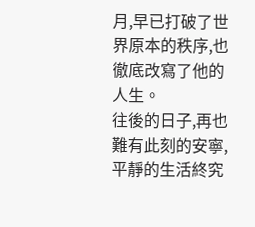月,早已打破了世界原本的秩序,也徹底改寫了他的人生。
往後的日子,再也難有此刻的安寧,平靜的生活終究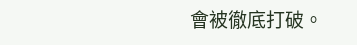會被徹底打破。